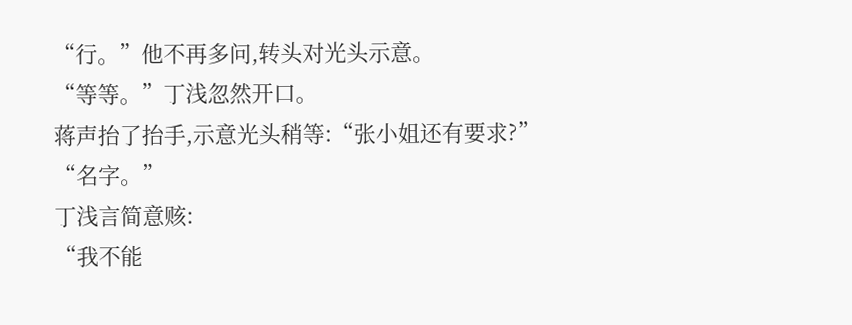“行。”他不再多问,转头对光头示意。
“等等。”丁浅忽然开口。
蒋声抬了抬手,示意光头稍等:“张小姐还有要求?”
“名字。”
丁浅言简意赅:
“我不能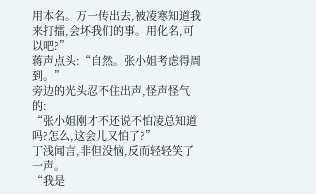用本名。万一传出去,被凌寒知道我来打擂,会坏我们的事。用化名,可以吧?”
蒋声点头:“自然。张小姐考虑得周到。”
旁边的光头忍不住出声,怪声怪气的:
“张小姐刚才不还说不怕凌总知道吗?怎么,这会儿又怕了?”
丁浅闻言,非但没恼,反而轻轻笑了一声。
“我是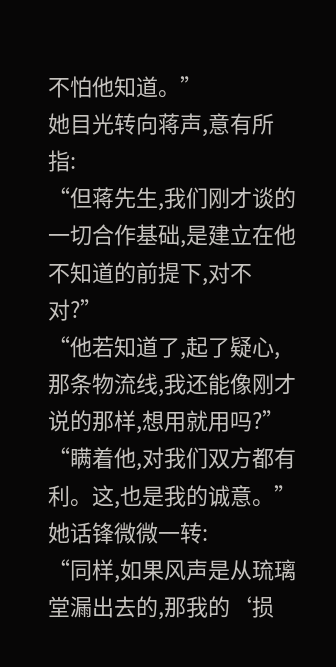不怕他知道。”
她目光转向蒋声,意有所指:
“但蒋先生,我们刚才谈的一切合作基础,是建立在他不知道的前提下,对不对?”
“他若知道了,起了疑心,那条物流线,我还能像刚才说的那样,想用就用吗?”
“瞒着他,对我们双方都有利。这,也是我的诚意。”
她话锋微微一转:
“同样,如果风声是从琉璃堂漏出去的,那我的‘损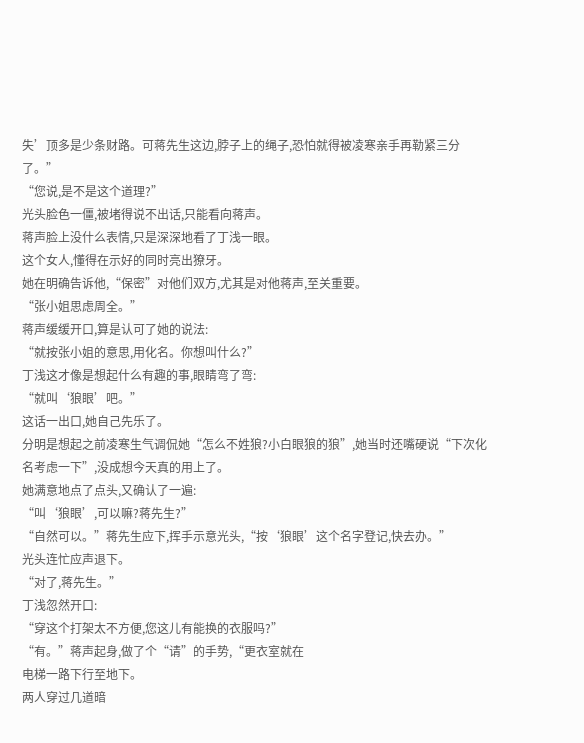失’顶多是少条财路。可蒋先生这边,脖子上的绳子,恐怕就得被凌寒亲手再勒紧三分了。”
“您说,是不是这个道理?”
光头脸色一僵,被堵得说不出话,只能看向蒋声。
蒋声脸上没什么表情,只是深深地看了丁浅一眼。
这个女人,懂得在示好的同时亮出獠牙。
她在明确告诉他,“保密”对他们双方,尤其是对他蒋声,至关重要。
“张小姐思虑周全。”
蒋声缓缓开口,算是认可了她的说法:
“就按张小姐的意思,用化名。你想叫什么?”
丁浅这才像是想起什么有趣的事,眼睛弯了弯:
“就叫‘狼眼’吧。”
这话一出口,她自己先乐了。
分明是想起之前凌寒生气调侃她“怎么不姓狼?小白眼狼的狼”,她当时还嘴硬说“下次化名考虑一下”,没成想今天真的用上了。
她满意地点了点头,又确认了一遍:
“叫‘狼眼’,可以嘛?蒋先生?”
“自然可以。”蒋先生应下,挥手示意光头,“按‘狼眼’这个名字登记,快去办。”
光头连忙应声退下。
“对了,蒋先生。”
丁浅忽然开口:
“穿这个打架太不方便,您这儿有能换的衣服吗?”
“有。”蒋声起身,做了个“请”的手势,“更衣室就在
电梯一路下行至地下。
两人穿过几道暗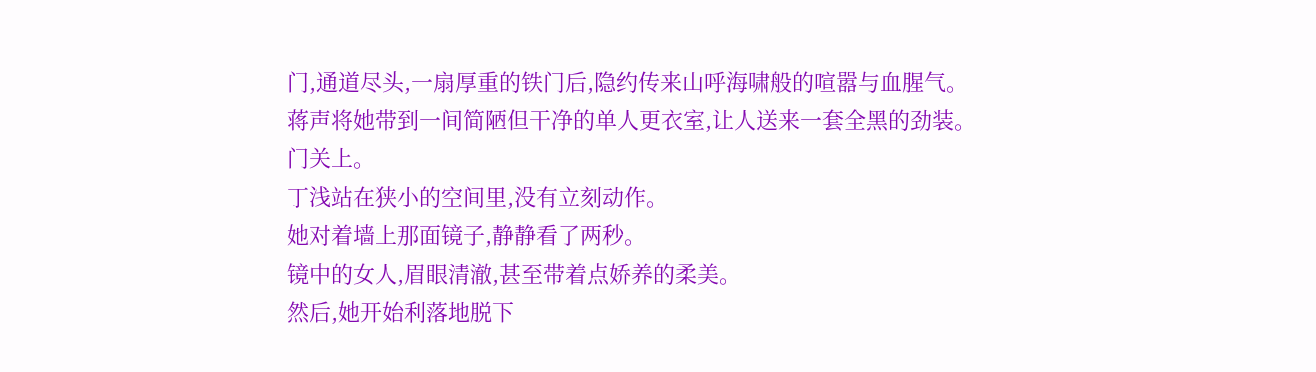门,通道尽头,一扇厚重的铁门后,隐约传来山呼海啸般的喧嚣与血腥气。
蒋声将她带到一间简陋但干净的单人更衣室,让人送来一套全黑的劲装。
门关上。
丁浅站在狭小的空间里,没有立刻动作。
她对着墙上那面镜子,静静看了两秒。
镜中的女人,眉眼清澈,甚至带着点娇养的柔美。
然后,她开始利落地脱下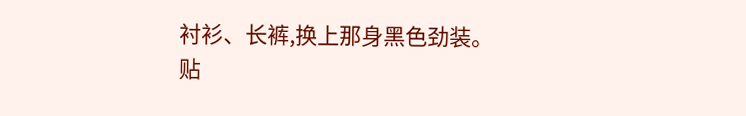衬衫、长裤,换上那身黑色劲装。
贴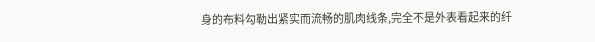身的布料勾勒出紧实而流畅的肌肉线条,完全不是外表看起来的纤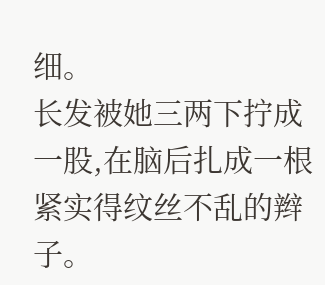细。
长发被她三两下拧成一股,在脑后扎成一根紧实得纹丝不乱的辫子。